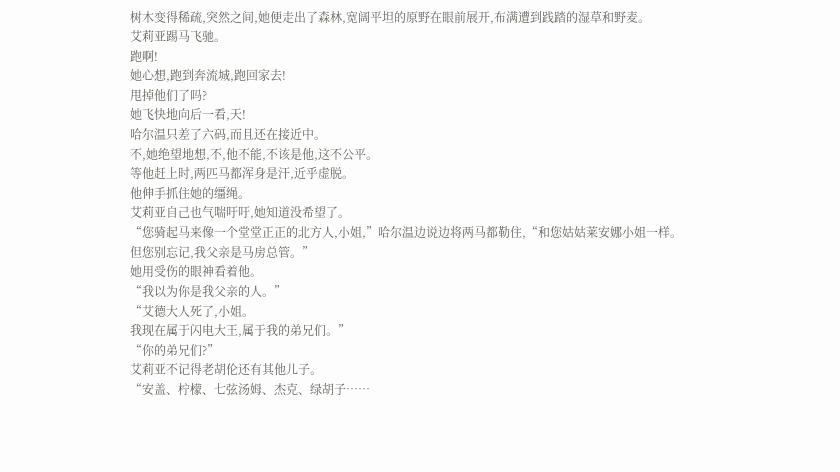树木变得稀疏,突然之间,她便走出了森林,宽阔平坦的原野在眼前展开,布满遭到践踏的湿草和野麦。
艾莉亚踢马飞驰。
跑啊!
她心想,跑到奔流城,跑回家去!
甩掉他们了吗?
她飞快地向后一看,天!
哈尔温只差了六码,而且还在接近中。
不,她绝望地想,不,他不能,不该是他,这不公平。
等他赶上时,两匹马都浑身是汗,近乎虚脱。
他伸手抓住她的缰绳。
艾莉亚自己也气喘吁吁,她知道没希望了。
“您骑起马来像一个堂堂正正的北方人,小姐,”哈尔温边说边将两马都勒住,“和您姑姑莱安娜小姐一样。
但您别忘记,我父亲是马房总管。”
她用受伤的眼神看着他。
“我以为你是我父亲的人。”
“艾德大人死了,小姐。
我现在属于闪电大王,属于我的弟兄们。”
“你的弟兄们?”
艾莉亚不记得老胡伦还有其他儿子。
“安盖、柠檬、七弦汤姆、杰克、绿胡子……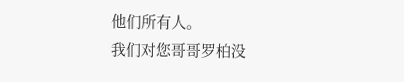他们所有人。
我们对您哥哥罗柏没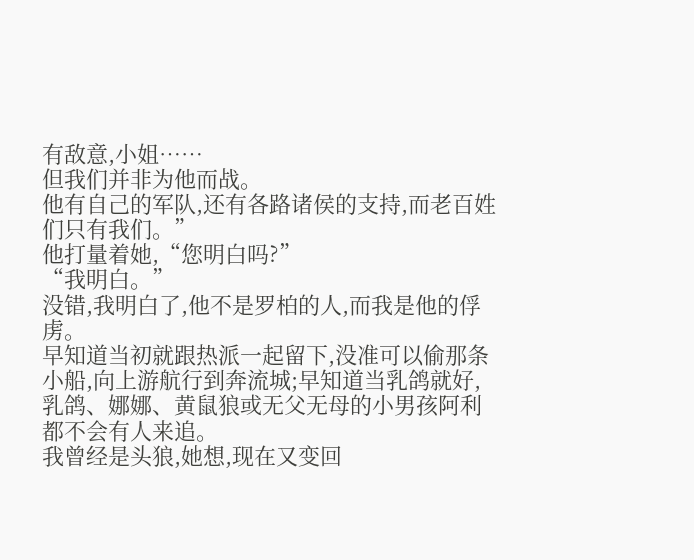有敌意,小姐……
但我们并非为他而战。
他有自己的军队,还有各路诸侯的支持,而老百姓们只有我们。”
他打量着她,“您明白吗?”
“我明白。”
没错,我明白了,他不是罗柏的人,而我是他的俘虏。
早知道当初就跟热派一起留下,没准可以偷那条小船,向上游航行到奔流城;早知道当乳鸽就好,乳鸽、娜娜、黄鼠狼或无父无母的小男孩阿利都不会有人来追。
我曾经是头狼,她想,现在又变回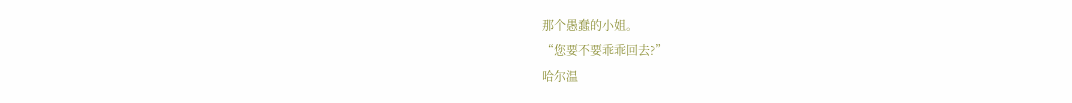那个愚蠢的小姐。
“您要不要乖乖回去?”
哈尔温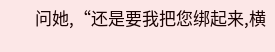问她,“还是要我把您绑起来,横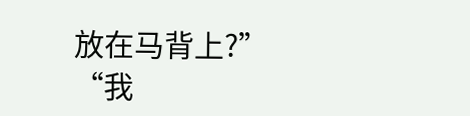放在马背上?”
“我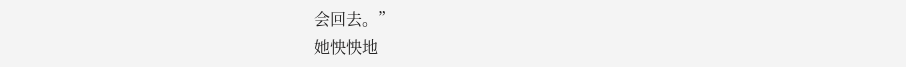会回去。”
她怏怏地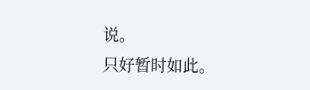说。
只好暂时如此。